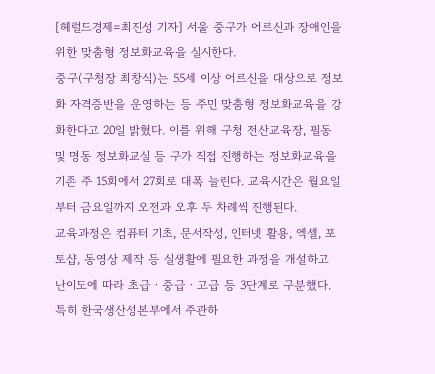[헤럴드경제=최진성 기자] 서울 중구가 어르신과 장애인을 위한 맞춤형 정보화교육을 실시한다.
중구(구청장 최창식)는 55세 이상 어르신을 대상으로 정보화 자격증반을 운영하는 등 주민 맞춤형 정보화교육을 강화한다고 20일 밝혔다. 이를 위해 구청 전산교육장, 필동 및 명동 정보화교실 등 구가 직접 진행하는 정보화교육을 기존 주 15회에서 27회로 대폭 늘린다. 교육시간은 월요일부터 금요일까지 오전과 오후 두 차례씩 진행된다.
교육과정은 컴퓨터 기초, 문서작성, 인터넷 활용, 엑셀, 포토샵, 동영상 제작 등 실생활에 필요한 과정을 개설하고 난이도에 따라 초급ㆍ중급ㆍ고급 등 3단계로 구분했다.
특히 한국생산성본부에서 주관하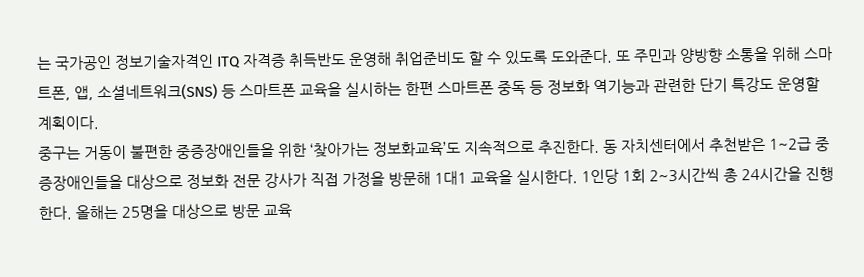는 국가공인 정보기술자격인 ITQ 자격증 취득반도 운영해 취업준비도 할 수 있도록 도와준다. 또 주민과 양방향 소통을 위해 스마트폰, 앱, 소셜네트워크(SNS) 등 스마트폰 교육을 실시하는 한편 스마트폰 중독 등 정보화 역기능과 관련한 단기 특강도 운영할 계획이다.
중구는 거동이 불편한 중증장애인들을 위한 ‘찾아가는 정보화교육’도 지속적으로 추진한다. 동 자치센터에서 추천받은 1~2급 중증장애인들을 대상으로 정보화 전문 강사가 직접 가정을 방문해 1대1 교육을 실시한다. 1인당 1회 2~3시간씩 총 24시간을 진행한다. 올해는 25명을 대상으로 방문 교육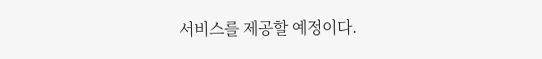서비스를 제공할 예정이다.